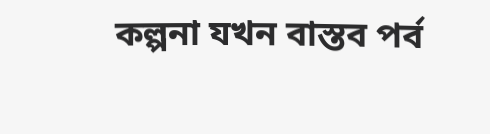কল্পনা যখন বাস্তব পর্ব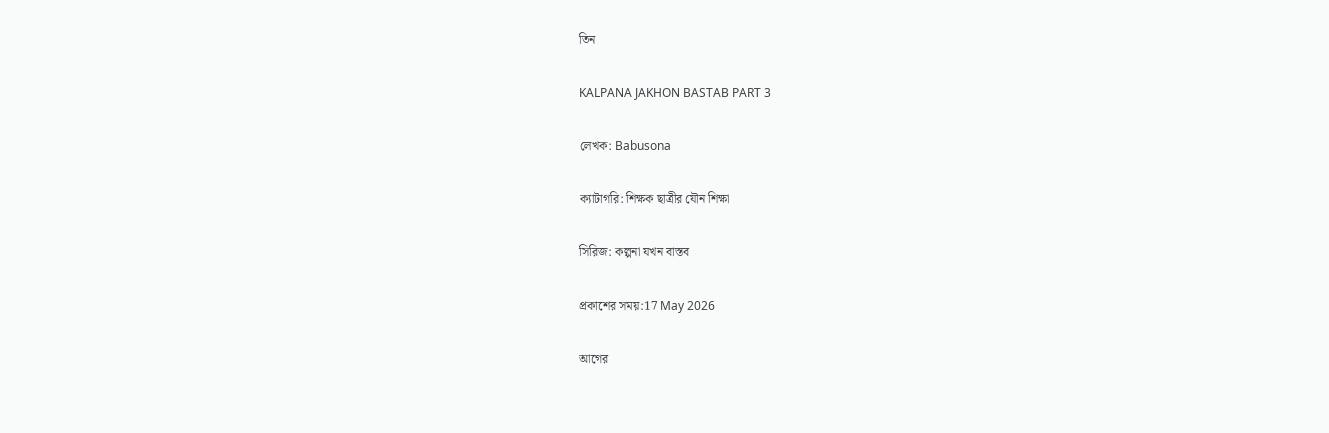তিন

KALPANA JAKHON BASTAB PART 3

লেখক: Babusona

ক্যাটাগরি: শিক্ষক ছাত্রীর যৌন শিক্ষা

সিরিজ: কল্পনা যখন বাস্তব

প্রকাশের সময়:17 May 2026

আগের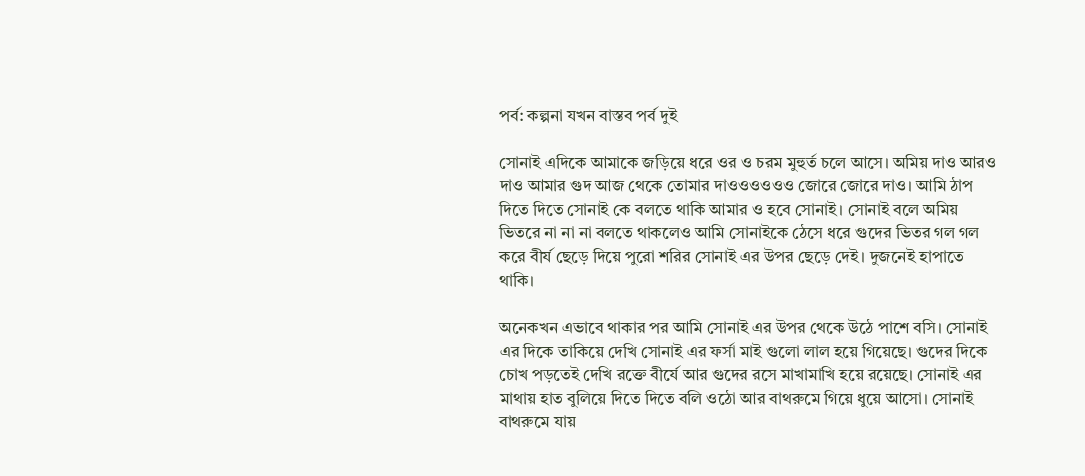পর্ব: কল্পনা যখন বাস্তব পর্ব দুই

সোনাই এদিকে আমাকে জড়িয়ে ধরে ওর ও চরম মুহুর্ত চলে আসে। অমিয় দাও আরও দাও আমার গুদ আজ থেকে তোমার দাওওওওওও জোরে জোরে দাও। আমি ঠাপ দিতে দিতে সোনাই কে বলতে থাকি আমার ও হবে সোনাই। সোনাই বলে অমিয় ভিতরে না না না বলতে থাকলেও আমি সোনাইকে ঠেসে ধরে গুদের ভিতর গল গল করে বীর্য ছেড়ে দিয়ে পুরো শরির সোনাই এর উপর ছেড়ে দেই। দুজনেই হাপাতে থাকি।

অনেকখন এভাবে থাকার পর আমি সোনাই এর উপর থেকে উঠে পাশে বসি। সোনাই এর দিকে তাকিয়ে দেখি সোনাই এর ফর্সা মাই গুলো লাল হয়ে গিয়েছে। গুদের দিকে চোখ পড়তেই দেখি রক্তে বীর্যে আর গুদের রসে মাখামাখি হয়ে রয়েছে। সোনাই এর মাথায় হাত বুলিয়ে দিতে দিতে বলি ওঠো আর বাথরুমে গিয়ে ধুয়ে আসো। সোনাই বাথরুমে যায়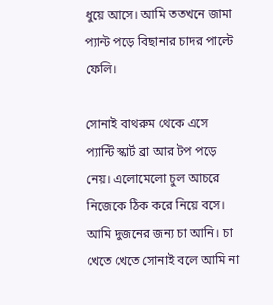ধুয়ে আসে। আমি ততখনে জামা প্যান্ট পড়ে বিছানার চাদর পাল্টে ফেলি।

সোনাই বাথরুম থেকে এসে প্যান্টি স্কার্ট ব্রা আর টপ পড়ে নেয়। এলোমেলো চুল আচরে নিজেকে ঠিক করে নিয়ে বসে। আমি দুজনের জন্য চা আনি। চা খেতে খেতে সোনাই বলে আমি না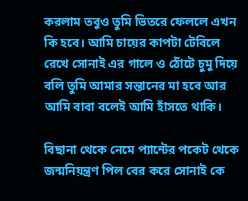করলাম তবুও তুমি ভিতরে ফেললে এখন কি হবে। আমি চায়ের কাপটা টেবিলে রেখে সোনাই এর গালে ও ঠোঁটে চুমু দিয়ে বলি তুমি আমার সন্তানের মা হবে আর আমি বাবা বলেই আমি হাঁসতে থাকি।

বিছানা থেকে নেমে প্যান্টের পকেট থেকে জন্মনিয়ন্ত্রণ পিল বের করে সোনাই কে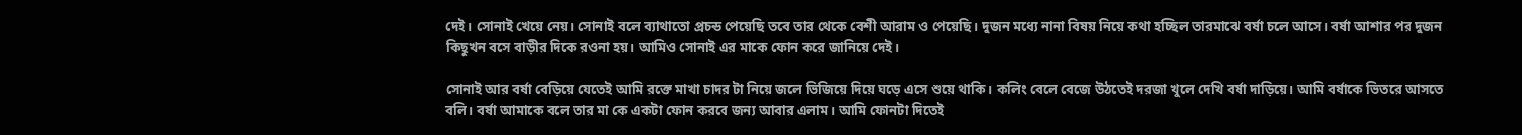দেই। সোনাই খেয়ে নেয়। সোনাই বলে ব্যাথাতো প্রচন্ড পেয়েছি তবে তার থেকে বেশী আরাম ও পেয়েছি। দুজন মধ্যে নানা বিষয় নিয়ে কথা হচ্ছিল তারমাঝে বর্ষা চলে আসে। বর্ষা আশার পর দুজন কিছুখন বসে বাড়ীর দিকে রওনা হয়। আমিও সোনাই এর মাকে ফোন করে জানিয়ে দেই।

সোনাই আর বর্ষা বেড়িয়ে যেতেই আমি রক্তে মাখা চাদর টা নিয়ে জলে ভিজিয়ে দিয়ে ঘড়ে এসে শুয়ে থাকি। কলিং বেলে বেজে উঠতেই দরজা খুলে দেখি বর্ষা দাড়িয়ে। আমি বর্ষাকে ভিতরে আসতে বলি। বর্ষা আমাকে বলে তার মা কে একটা ফোন করবে জন্য আবার এলাম। আমি ফোনটা দিতেই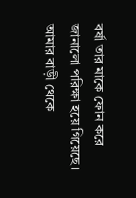বর্ষা তার মাকে ফোন করে জানালো পরিক্ষা হয়ে গিয়েছে। আমার বাড়ী থেকে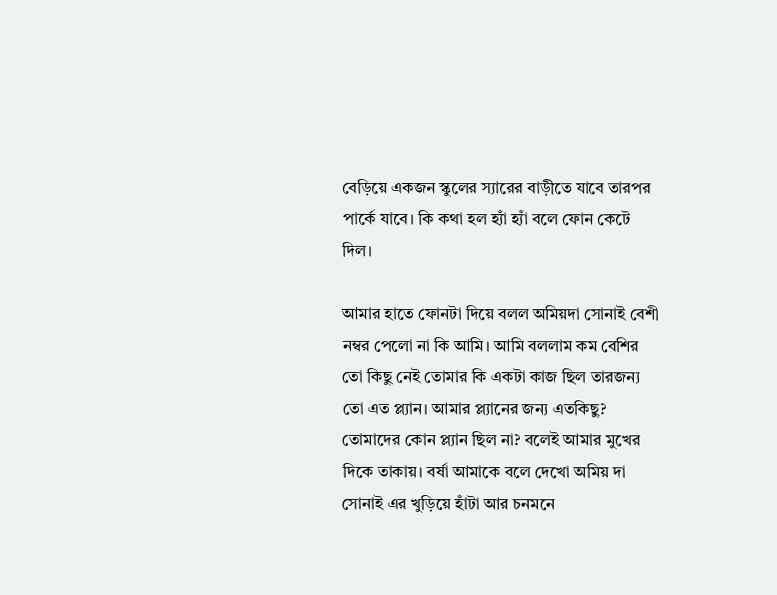বেড়িয়ে একজন স্কুলের স্যারের বাড়ীতে যাবে তারপর পার্কে যাবে। কি কথা হল হ্যাঁ হ্যাঁ বলে ফোন কেটে দিল।

আমার হাতে ফোনটা দিয়ে বলল অমিয়দা সোনাই বেশী নম্বর পেলো না কি আমি। আমি বললাম কম বেশির তো কিছু নেই তোমার কি একটা কাজ ছিল তারজন্য তো এত প্ল্যান। আমার প্ল্যানের জন্য এতকিছু? তোমাদের কোন প্ল্যান ছিল না? বলেই আমার মুখের দিকে তাকায়। বর্ষা আমাকে বলে দেখো অমিয় দা সোনাই এর খুড়িয়ে হাঁটা আর চনমনে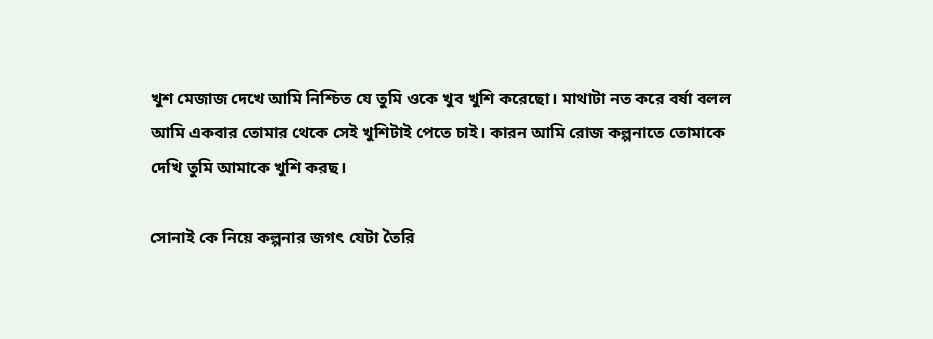খুশ মেজাজ দেখে আমি নিশ্চিত যে তুমি ওকে খুব খুশি করেছো। মাথাটা নত করে বর্ষা বলল আমি একবার তোমার থেকে সেই খুশিটাই পেতে চাই। কারন আমি রোজ কল্পনাতে তোমাকে দেখি তুমি আমাকে খুশি করছ।

সোনাই কে নিয়ে কল্পনার জগৎ যেটা তৈরি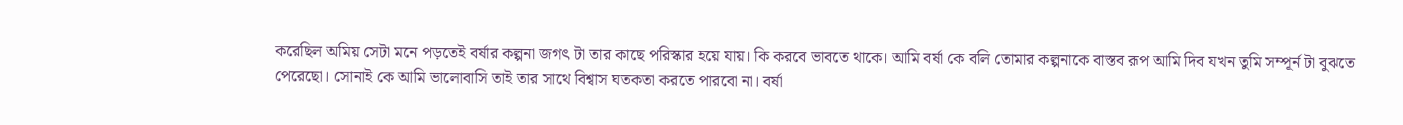করেছিল অমিয় সেটা মনে পড়তেই বর্ষার কল্পনা জগৎ টা তার কাছে পরিস্কার হয়ে যায়। কি করবে ভাবতে থাকে। আমি বর্ষা কে বলি তোমার কল্পনাকে বাস্তব রূপ আমি দিব যখন তুমি সম্পূর্ন টা বুঝতে পেরেছো। সোনাই কে আমি ভালোবাসি তাই তার সাথে বিশ্বাস ঘতকতা করতে পারবো না। বর্ষা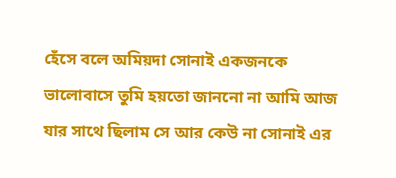হেঁসে বলে অমিয়দা সোনাই একজনকে ভালোবাসে তুমি হয়তো জাননো না আমি আজ যার সাথে ছিলাম সে আর কেউ না সোনাই এর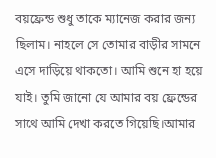বয়ফ্রেন্ড শুধু তাকে ম্যানেজ করার জন্য ছিলাম। নাহলে সে তোমার বাড়ীর সামনে এসে দাড়িয়ে থাকতো। আমি শুনে হা হয়ে যাই। তুমি জানো যে আমার বয় ফ্রেন্ডের সাথে আমি দেখা করতে গিয়েছি।আমার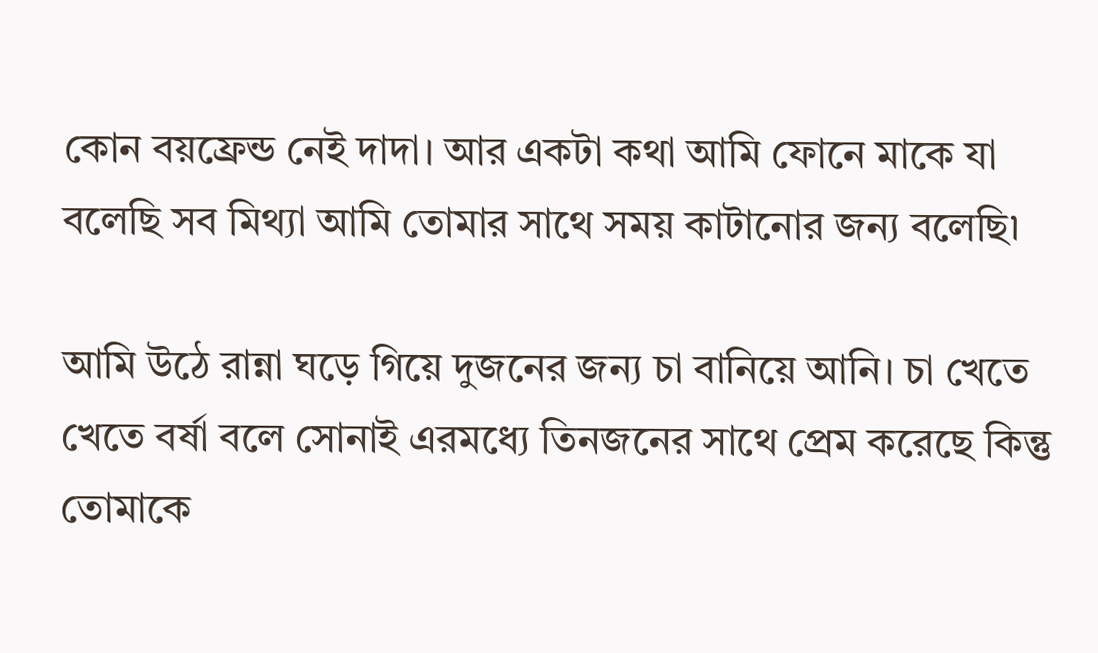কোন বয়ফ্রেন্ড নেই দাদা। আর একটা কথা আমি ফোনে মাকে যা বলেছি সব মিথ্যা আমি তোমার সাথে সময় কাটানোর জন্য বলেছি৷

আমি উঠে রান্না ঘড়ে গিয়ে দুজনের জন্য চা বানিয়ে আনি। চা খেতে খেতে বর্ষা বলে সোনাই এরমধ্যে তিনজনের সাথে প্রেম করেছে কিন্তু তোমাকে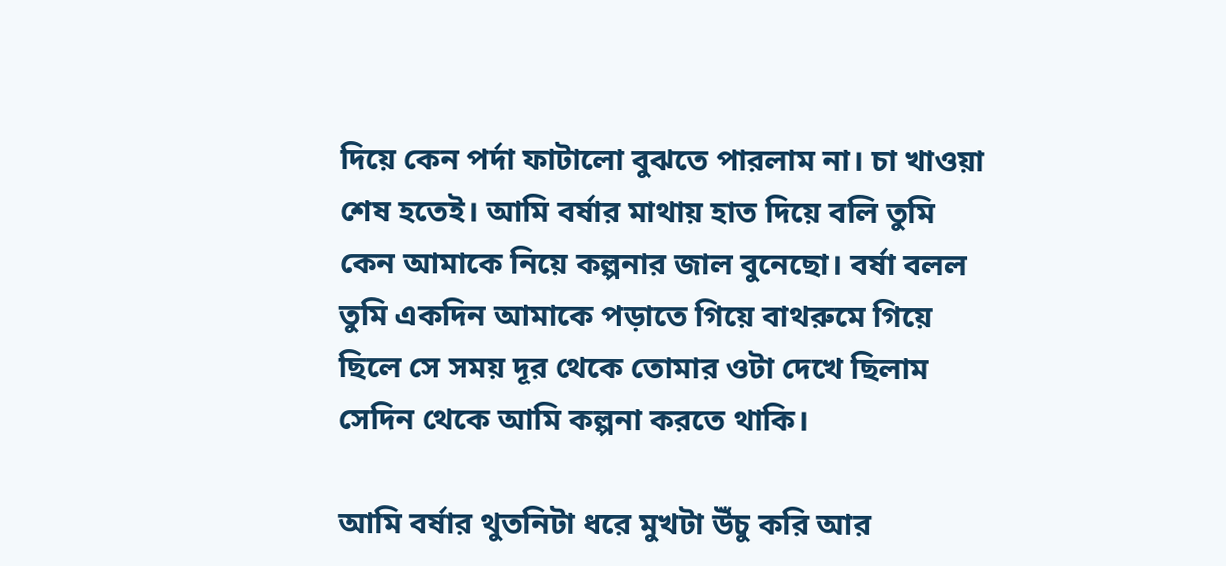দিয়ে কেন পর্দা ফাটালো বুঝতে পারলাম না। চা খাওয়া শেষ হতেই। আমি বর্ষার মাথায় হাত দিয়ে বলি তুমি কেন আমাকে নিয়ে কল্পনার জাল বুনেছো। বর্ষা বলল তুমি একদিন আমাকে পড়াতে গিয়ে বাথরুমে গিয়ে ছিলে সে সময় দূর থেকে তোমার ওটা দেখে ছিলাম সেদিন থেকে আমি কল্পনা করতে থাকি।

আমি বর্ষার থুতনিটা ধরে মুখটা উঁচু করি আর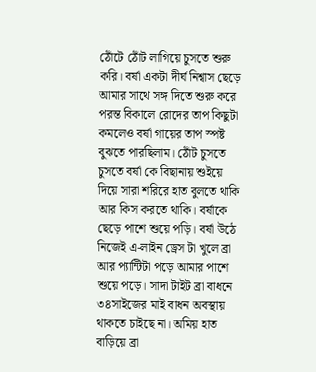ঠোঁটে ঠোঁট লাগিয়ে চুসতে শুরু করি। বর্ষা একটা দীর্ঘ নিশ্বাস ছেড়ে আমার সাথে সঙ্গ দিতে শুরু করে পরন্ত বিকালে রোদের তাপ কিছুটা কমলেও বর্ষা গায়ের তাপ স্পষ্ট বুঝতে পারছিলাম। ঠোঁট চুসতে চুসতে বর্ষা কে বিছানায় শুইয়ে দিয়ে সারা শরিরে হাত বুলতে থাকি আর কিস করতে থাকি। বর্ষাকে ছেড়ে পাশে শুয়ে পড়ি। বর্ষা উঠে নিজেই এ-লাইন ড্রেস টা খুলে ব্রা আর প্যান্টিটা পড়ে আমার পাশে শুয়ে পড়ে। সাদা টাইট ব্রা বাধনে ৩৪সাইজের মাই বাধন অবস্থায় থাকতে চাইছে না। অমিয় হাত বাড়িয়ে ব্রা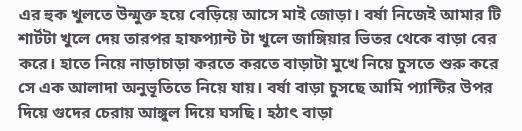এর হুক খুলতে উন্মুক্ত হয়ে বেড়িয়ে আসে মাই জোড়া। বর্ষা নিজেই আমার টি শার্টটা খুলে দেয় তারপর হাফপ্যান্ট টা খুলে জাঙ্গিয়ার ভিতর থেকে বাড়া বের করে। হাতে নিয়ে নাড়াচাড়া করতে করতে বাড়াটা মুখে নিয়ে চুসতে শুরু করে সে এক আলাদা অনুভূতিতে নিয়ে যায়। বর্ষা বাড়া চুসছে আমি প্যান্টির উপর দিয়ে গুদের চেরায় আঙ্গুল দিয়ে ঘসছি। হঠাৎ বাড়া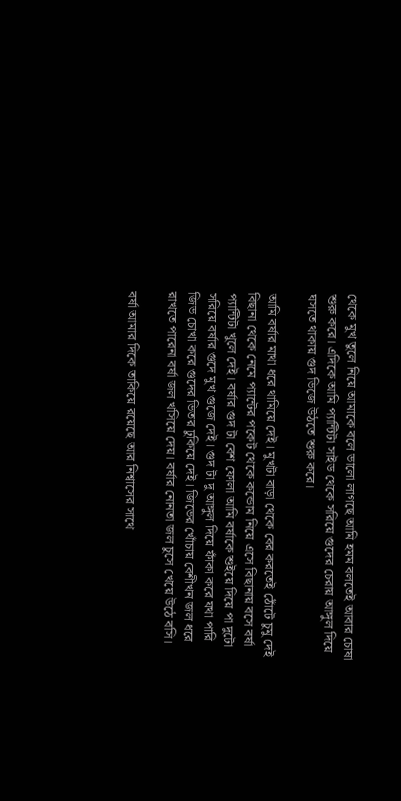থেকে মুখ তুলে নিয়ে আমাকে বলে ভালো লাগছে আমি হমম বলতেই আবার চোষা শুরু করে। এদিকে আমি প্যান্টিটা সাইড থেকে সরিয়ে গুদের চেরায় আঙ্গুল দিয়ে ঘসতে থাকায় গুদ ভিজে উঠতে শুরু করে।

আমি বর্ষার মাথা ধরে থামিয়ে দেই। মুখটা বাড়া থেকে বের করতেই ঠোঁটে চুমু দেই বিছানা থেকে নেমে প্যান্টের পকেট থেকে কন্ডোম নিয়ে এসে বিছানায় বসে বর্ষা প্যান্টিটা খুলে দেই। বর্ষার গুদ টা বেশ ফোলা আমি বর্ষাকে শুইয়ে দিয়ে পা দুটো সরিয়ে বর্ষার গুদে মুখ গুজে দেই। গুদ টা দু আঙ্গুল দিয়ে ফাঁকা করে যথা পারি জিভ চোখা করে গুদের ভিতর ঢুকিয়ে দেই। জিভের খোঁচায় বেশীখন জল ধরে রাখতে পারেনা বর্ষা জল খসিয়ে দেয়। বর্ষার নোনতা জল চুসে খেয়ে উঠে বসি।

বর্ষা আমার দিকে তাকিয়ে রয়েছে আর নিশ্বাসের সাথে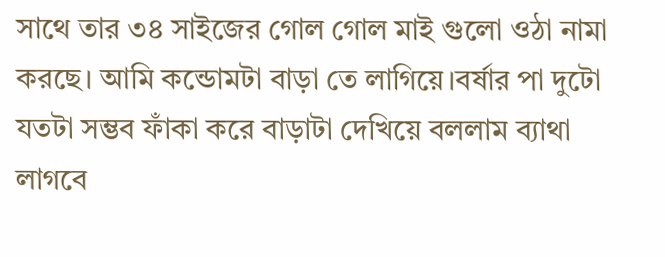সাথে তার ৩৪ সাইজের গোল গোল মাই গুলো ওঠা নামা করছে। আমি কন্ডোমটা বাড়া তে লাগিয়ে।বর্ষার পা দুটো যতটা সম্ভব ফাঁকা করে বাড়াটা দেখিয়ে বললাম ব্যাথা লাগবে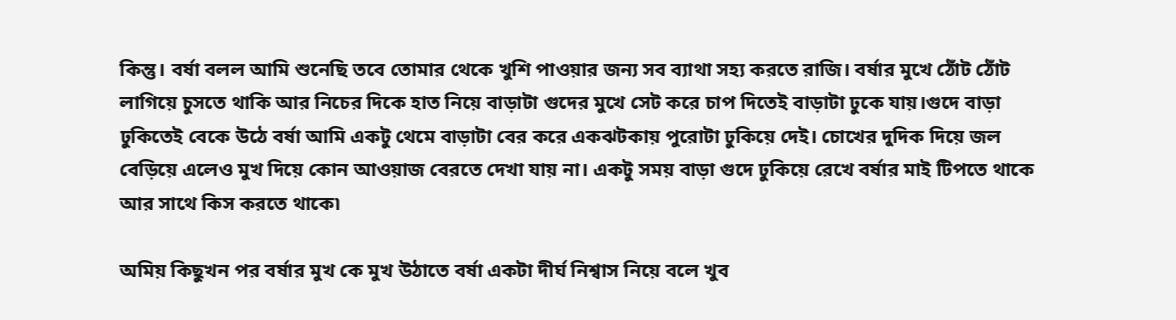কিন্তু। বর্ষা বলল আমি শুনেছি তবে তোমার থেকে খুশি পাওয়ার জন্য সব ব্যাথা সহ্য করতে রাজি। বর্ষার মুখে ঠোঁট ঠোঁট লাগিয়ে চুসতে থাকি আর নিচের দিকে হাত নিয়ে বাড়াটা গুদের মুখে সেট করে চাপ দিতেই বাড়াটা ঢুকে যায়।গুদে বাড়া ঢুকিতেই বেকে উঠে বর্ষা আমি একটু থেমে বাড়াটা বের করে একঝটকায় পুরোটা ঢুকিয়ে দেই। চোখের দুদিক দিয়ে জল বেড়িয়ে এলেও মুখ দিয়ে কোন আওয়াজ বেরতে দেখা যায় না। একটু সময় বাড়া গুদে ঢুকিয়ে রেখে বর্ষার মাই টিপতে থাকে আর সাথে কিস করতে থাকে৷

অমিয় কিছুখন পর বর্ষার মুখ কে মুখ উঠাতে বর্ষা একটা দীর্ঘ নিশ্বাস নিয়ে বলে খুব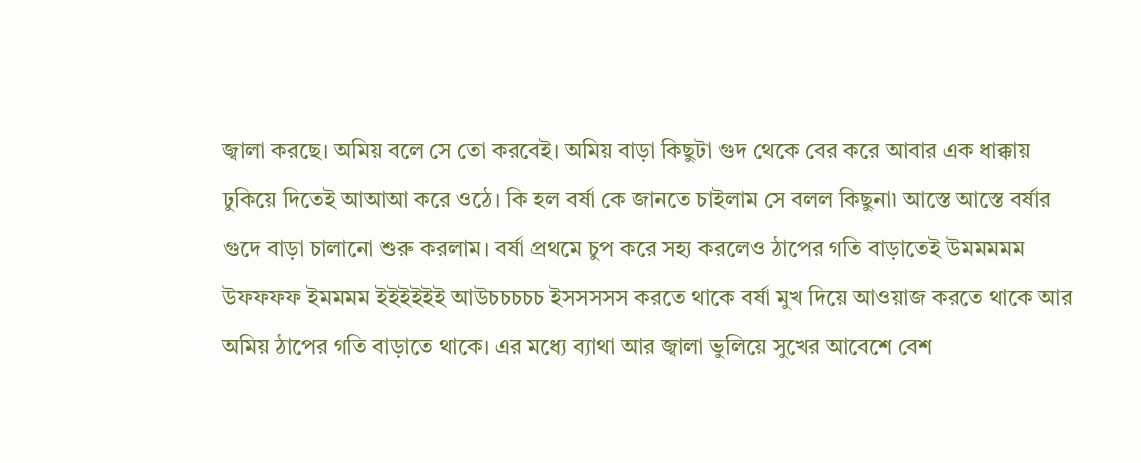জ্বালা করছে। অমিয় বলে সে তো করবেই। অমিয় বাড়া কিছুটা গুদ থেকে বের করে আবার এক ধাক্কায় ঢুকিয়ে দিতেই আআআ করে ওঠে। কি হল বর্ষা কে জানতে চাইলাম সে বলল কিছুনা৷ আস্তে আস্তে বর্ষার গুদে বাড়া চালানো শুরু করলাম। বর্ষা প্রথমে চুপ করে সহ্য করলেও ঠাপের গতি বাড়াতেই উমমমমম উফফফফ ইমমমম ইইইইইই আউচচচচচ ইসসসসস করতে থাকে বর্ষা মুখ দিয়ে আওয়াজ করতে থাকে আর অমিয় ঠাপের গতি বাড়াতে থাকে। এর মধ্যে ব্যাথা আর জ্বালা ভুলিয়ে সুখের আবেশে বেশ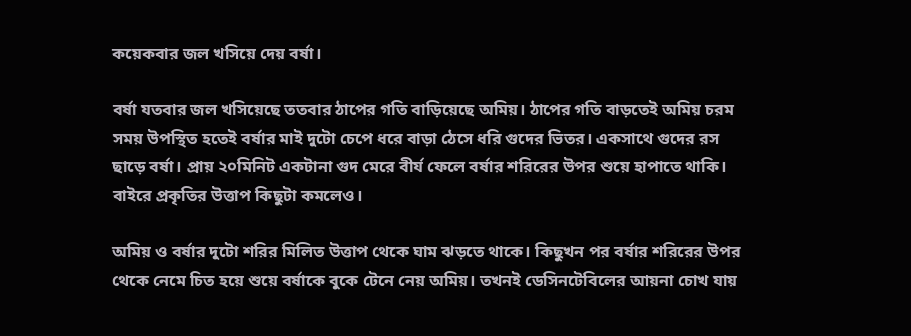কয়েকবার জল খসিয়ে দেয় বর্ষা।

বর্ষা যতবার জল খসিয়েছে ততবার ঠাপের গতি বাড়িয়েছে অমিয়। ঠাপের গতি বাড়তেই অমিয় চরম সময় উপস্থিত হতেই বর্ষার মাই দুটো চেপে ধরে বাড়া ঠেসে ধরি গুদের ভিতর। একসাথে গুদের রস ছাড়ে বর্ষা। প্রায় ২০মিনিট একটানা গুদ মেরে বীর্য ফেলে বর্ষার শরিরের উপর শুয়ে হাপাতে থাকি। বাইরে প্রকৃতির উত্তাপ কিছুটা কমলেও।

অমিয় ও বর্ষার দুটো শরির মিলিত উত্তাপ থেকে ঘাম ঝড়তে থাকে। কিছুখন পর বর্ষার শরিরের উপর থেকে নেমে চিত হয়ে শুয়ে বর্ষাকে বুকে টেনে নেয় অমিয়। তখনই ডেসিনটেবিলের আয়না চোখ যায়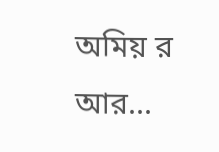অমিয় র আর...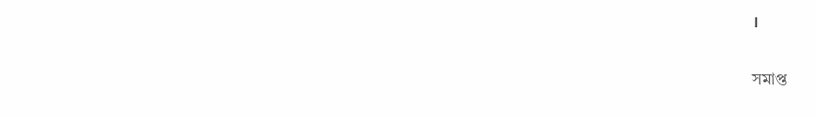।

সমাপ্ত